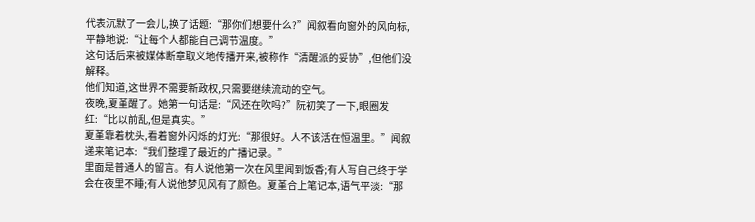代表沉默了一会儿,换了话题:“那你们想要什么?”闻叙看向窗外的风向标,平静地说:“让每个人都能自己调节温度。”
这句话后来被媒体断章取义地传播开来,被称作“清醒派的妥协”,但他们没解释。
他们知道,这世界不需要新政权,只需要继续流动的空气。
夜晚,夏堇醒了。她第一句话是:“风还在吹吗?”阮初笑了一下,眼圈发红:“比以前乱,但是真实。”
夏堇靠着枕头,看着窗外闪烁的灯光:“那很好。人不该活在恒温里。”闻叙递来笔记本:“我们整理了最近的广播记录。”
里面是普通人的留言。有人说他第一次在风里闻到饭香;有人写自己终于学会在夜里不睡;有人说他梦见风有了颜色。夏堇合上笔记本,语气平淡:“那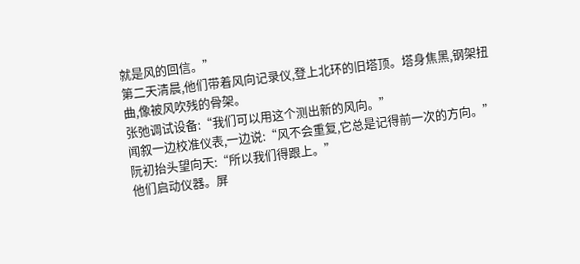就是风的回信。”
第二天清晨,他们带着风向记录仪,登上北环的旧塔顶。塔身焦黑,钢架扭曲,像被风吹残的骨架。
张弛调试设备:“我们可以用这个测出新的风向。”
闻叙一边校准仪表,一边说:“风不会重复,它总是记得前一次的方向。”
阮初抬头望向天:“所以我们得跟上。”
他们启动仪器。屏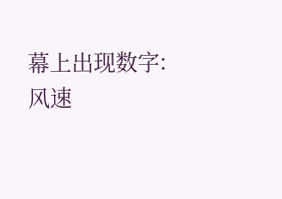幕上出现数字:
风速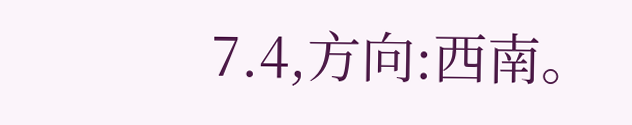7.4,方向:西南。